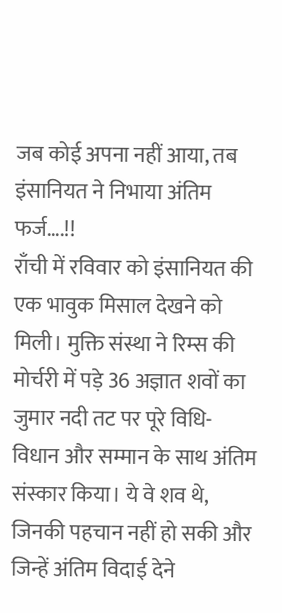जब कोई अपना नहीं आया, तब इंसानियत ने निभाया अंतिम फर्ज….!!
राँची में रविवार को इंसानियत की एक भावुक मिसाल देखने को मिली। मुक्ति संस्था ने रिम्स की मोर्चरी में पड़े 36 अज्ञात शवों का जुमार नदी तट पर पूरे विधि-विधान और सम्मान के साथ अंतिम संस्कार किया। ये वे शव थे, जिनकी पहचान नहीं हो सकी और जिन्हें अंतिम विदाई देने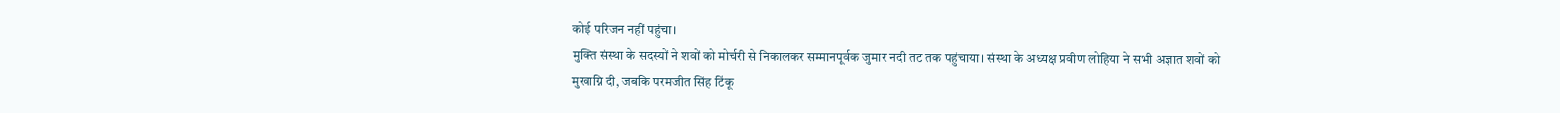कोई परिजन नहीं पहुंचा।
मुक्ति संस्था के सदस्यों ने शवों को मोर्चरी से निकालकर सम्मानपूर्वक जुमार नदी तट तक पहुंचाया। संस्था के अध्यक्ष प्रवीण लोहिया ने सभी अज्ञात शवों को मुखाग्नि दी, जबकि परमजीत सिंह टिंकू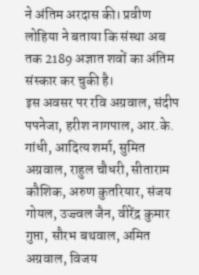ने अंतिम अरदास की। प्रवीण लोहिया ने बताया कि संस्था अब तक 2189 अज्ञात शवों का अंतिम संस्कार कर चुकी है।
इस अवसर पर रवि अग्रवाल, संदीप पपनेजा, हरीश नागपाल, आर.के. गांधी, आदित्य शर्मा, सुमित अग्रवाल, राहुल चौधरी, सीताराम कौशिक, अरुण कुतरियार, संजय गोयल, उज्ज्वल जैन, वीरेंद्र कुमार गुप्ता, सौरभ बथवाल, अमित अग्रवाल, विजय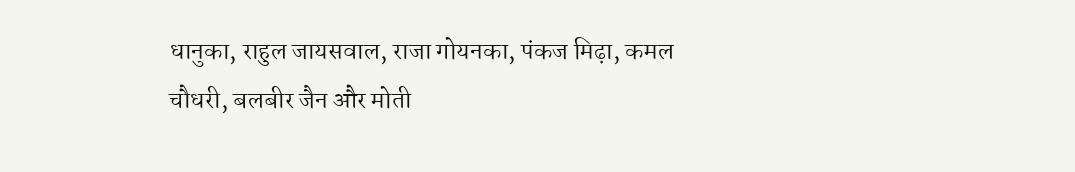धानुका, राहुल जायसवाल, राजा गोयनका, पंकज मिढ़ा, कमल चौधरी, बलबीर जैन और मोती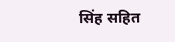सिंह सहित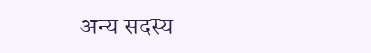अन्य सदस्य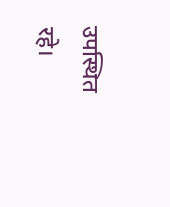उपस्थित रहे।